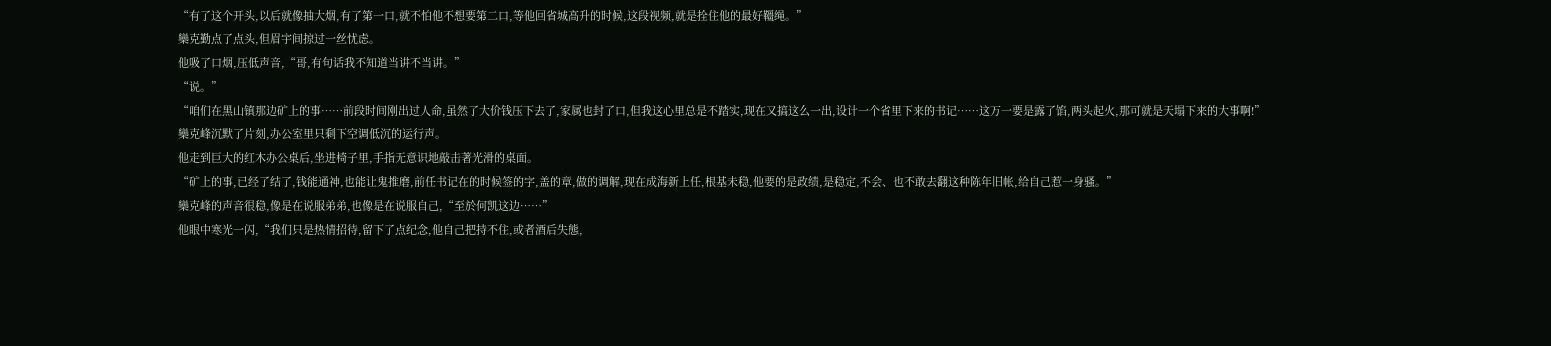“有了这个开头,以后就像抽大烟,有了第一口,就不怕他不想要第二口,等他回省城高升的时候,这段视频,就是拴住他的最好韁绳。”
欒克勤点了点头,但眉宇间掠过一丝忧虑。
他吸了口烟,压低声音,“哥,有句话我不知道当讲不当讲。”
“说。”
“咱们在黑山镇那边矿上的事……前段时间刚出过人命,虽然了大价钱压下去了,家属也封了口,但我这心里总是不踏实,现在又搞这么一出,设计一个省里下来的书记……这万一要是露了馅,两头起火,那可就是天塌下来的大事啊!”
欒克峰沉默了片刻,办公室里只剩下空调低沉的运行声。
他走到巨大的红木办公桌后,坐进椅子里,手指无意识地敲击著光滑的桌面。
“矿上的事,已经了结了,钱能通神,也能让鬼推磨,前任书记在的时候签的字,盖的章,做的调解,现在成海新上任,根基未稳,他要的是政绩,是稳定,不会、也不敢去翻这种陈年旧帐,给自己惹一身骚。”
欒克峰的声音很稳,像是在说服弟弟,也像是在说服自己,“至於何凯这边……”
他眼中寒光一闪,“我们只是热情招待,留下了点纪念,他自己把持不住,或者酒后失態,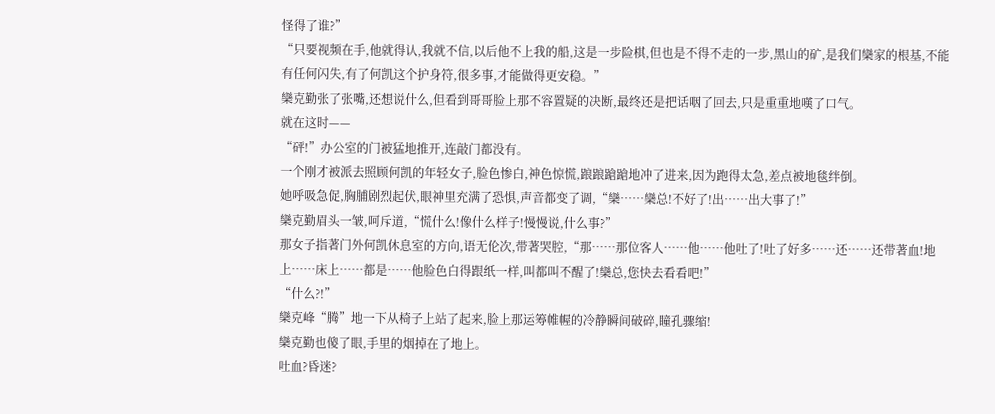怪得了谁?”
“只要视频在手,他就得认,我就不信,以后他不上我的船,这是一步险棋,但也是不得不走的一步,黑山的矿,是我们欒家的根基,不能有任何闪失,有了何凯这个护身符,很多事,才能做得更安稳。”
欒克勤张了张嘴,还想说什么,但看到哥哥脸上那不容置疑的决断,最终还是把话咽了回去,只是重重地嘆了口气。
就在这时——
“砰!”办公室的门被猛地推开,连敲门都没有。
一个刚才被派去照顾何凯的年轻女子,脸色惨白,神色惊慌,踉踉蹌蹌地冲了进来,因为跑得太急,差点被地毯绊倒。
她呼吸急促,胸脯剧烈起伏,眼神里充满了恐惧,声音都变了调,“欒……欒总!不好了!出……出大事了!”
欒克勤眉头一皱,呵斥道,“慌什么!像什么样子!慢慢说,什么事?”
那女子指著门外何凯休息室的方向,语无伦次,带著哭腔,“那……那位客人……他……他吐了!吐了好多……还……还带著血!地上……床上……都是……他脸色白得跟纸一样,叫都叫不醒了!欒总,您快去看看吧!”
“什么?!”
欒克峰“腾”地一下从椅子上站了起来,脸上那运筹帷幄的冷静瞬间破碎,瞳孔骤缩!
欒克勤也傻了眼,手里的烟掉在了地上。
吐血?昏迷?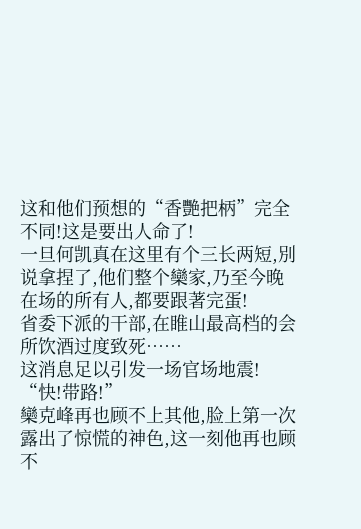这和他们预想的“香艷把柄”完全不同!这是要出人命了!
一旦何凯真在这里有个三长两短,別说拿捏了,他们整个欒家,乃至今晚在场的所有人,都要跟著完蛋!
省委下派的干部,在睢山最高档的会所饮酒过度致死……
这消息足以引发一场官场地震!
“快!带路!”
欒克峰再也顾不上其他,脸上第一次露出了惊慌的神色,这一刻他再也顾不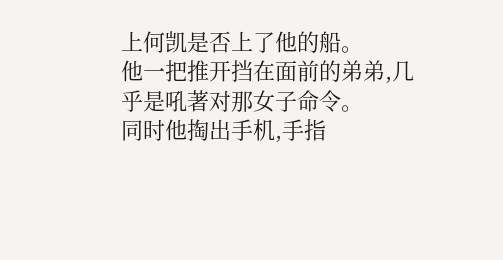上何凯是否上了他的船。
他一把推开挡在面前的弟弟,几乎是吼著对那女子命令。
同时他掏出手机,手指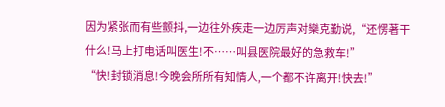因为紧张而有些颤抖,一边往外疾走一边厉声对欒克勤说,“还愣著干什么!马上打电话叫医生!不……叫县医院最好的急救车!”
“快!封锁消息!今晚会所所有知情人,一个都不许离开!快去!”